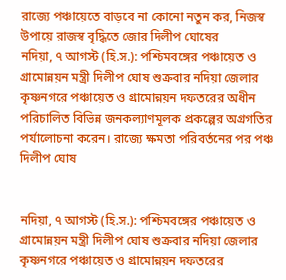রাজ্যে পঞ্চায়েতে বাড়বে না কোনো নতুন কর, নিজস্ব উপায়ে রাজস্ব বৃদ্ধিতে জোর দিলীপ ঘোষের
নদিয়া, ৭ আগস্ট (হি.স.): পশ্চিমবঙ্গের পঞ্চায়েত ও গ্রামোন্নয়ন মন্ত্রী দিলীপ ঘোষ শুক্রবার নদিয়া জেলার কৃষ্ণনগরে পঞ্চায়েত ও গ্রামোন্নয়ন দফতরের অধীন পরিচালিত বিভিন্ন জনকল্যাণমূলক প্রকল্পের অগ্রগতির পর্যালোচনা করেন। রাজ্যে ক্ষমতা পরিবর্তনের পর পঞ্চ
দিলীপ ঘোষ


নদিয়া, ৭ আগস্ট (হি.স.): পশ্চিমবঙ্গের পঞ্চায়েত ও গ্রামোন্নয়ন মন্ত্রী দিলীপ ঘোষ শুক্রবার নদিয়া জেলার কৃষ্ণনগরে পঞ্চায়েত ও গ্রামোন্নয়ন দফতরের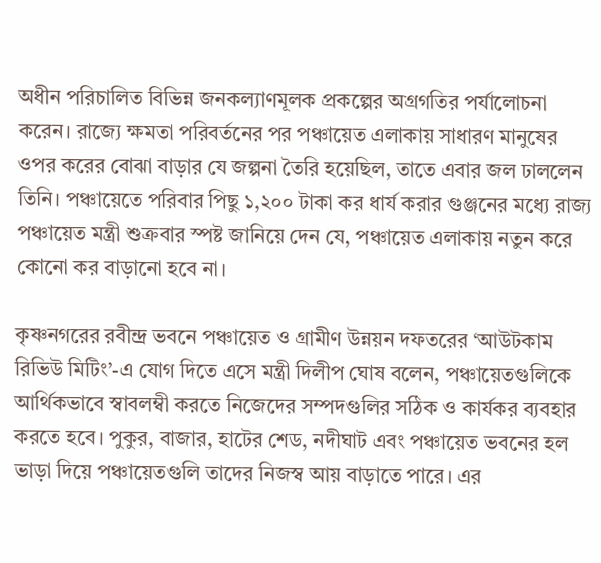অধীন পরিচালিত বিভিন্ন জনকল্যাণমূলক প্রকল্পের অগ্রগতির পর্যালোচনা করেন। রাজ্যে ক্ষমতা পরিবর্তনের পর পঞ্চায়েত এলাকায় সাধারণ মানুষের ওপর করের বোঝা বাড়ার যে জল্পনা তৈরি হয়েছিল, তাতে এবার জল ঢাললেন তিনি। পঞ্চায়েতে পরিবার পিছু ১,২০০ টাকা কর ধার্য করার গুঞ্জনের মধ্যে রাজ্য পঞ্চায়েত মন্ত্রী শুক্রবার স্পষ্ট জানিয়ে দেন যে, পঞ্চায়েত এলাকায় নতুন করে কোনো কর বাড়ানো হবে না।

কৃষ্ণনগরের রবীন্দ্র ভবনে পঞ্চায়েত ও গ্রামীণ উন্নয়ন দফতরের ‘আউটকাম রিভিউ মিটিং’-এ যোগ দিতে এসে মন্ত্রী দিলীপ ঘোষ বলেন, পঞ্চায়েতগুলিকে আর্থিকভাবে স্বাবলম্বী করতে নিজেদের সম্পদগুলির সঠিক ও কার্যকর ব্যবহার করতে হবে। পুকুর, বাজার, হাটের শেড, নদীঘাট এবং পঞ্চায়েত ভবনের হল ভাড়া দিয়ে পঞ্চায়েতগুলি তাদের নিজস্ব আয় বাড়াতে পারে। এর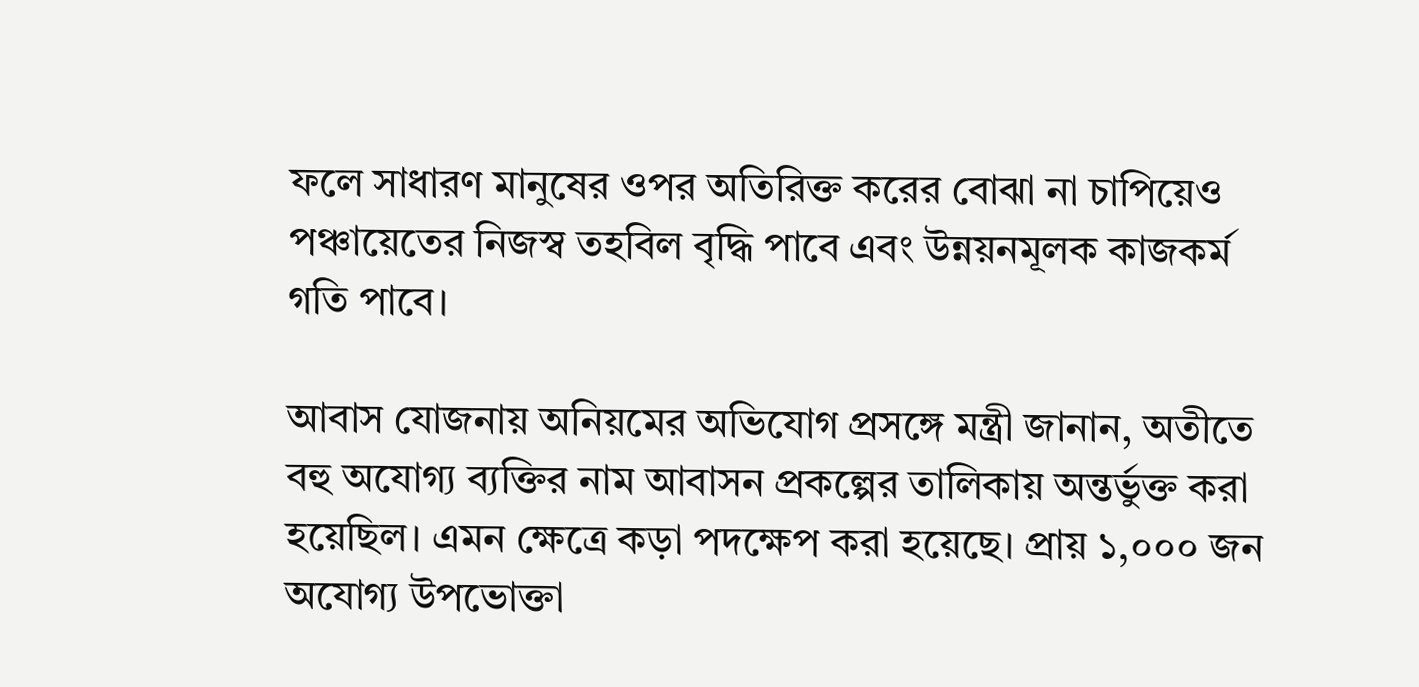ফলে সাধারণ মানুষের ওপর অতিরিক্ত করের বোঝা না চাপিয়েও পঞ্চায়েতের নিজস্ব তহবিল বৃদ্ধি পাবে এবং উন্নয়নমূলক কাজকর্ম গতি পাবে।

আবাস যোজনায় অনিয়মের অভিযোগ প্রসঙ্গে মন্ত্রী জানান, অতীতে বহু অযোগ্য ব্যক্তির নাম আবাসন প্রকল্পের তালিকায় অন্তর্ভুক্ত করা হয়েছিল। এমন ক্ষেত্রে কড়া পদক্ষেপ করা হয়েছে। প্রায় ১,০০০ জন অযোগ্য উপভোক্তা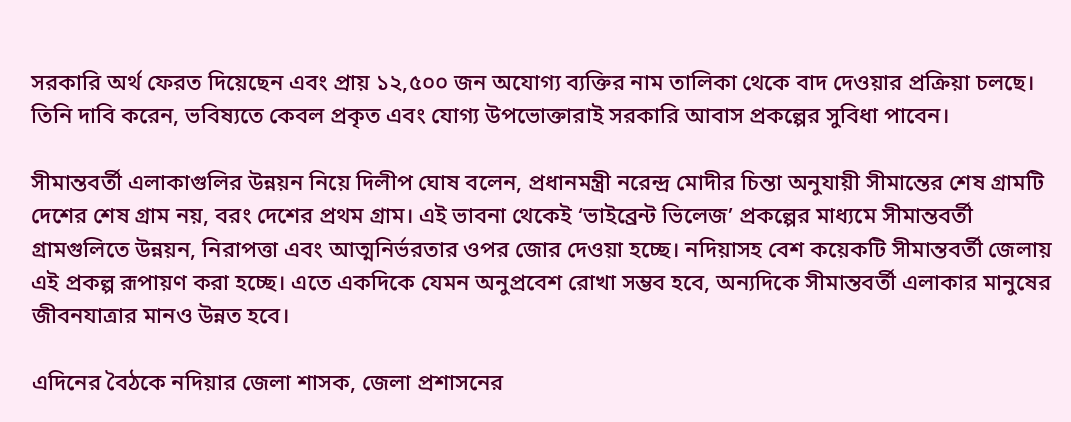সরকারি অর্থ ফেরত দিয়েছেন এবং প্রায় ১২,৫০০ জন অযোগ্য ব্যক্তির নাম তালিকা থেকে বাদ দেওয়ার প্রক্রিয়া চলছে। তিনি দাবি করেন, ভবিষ্যতে কেবল প্রকৃত এবং যোগ্য উপভোক্তারাই সরকারি আবাস প্রকল্পের সুবিধা পাবেন।

সীমান্তবর্তী এলাকাগুলির উন্নয়ন নিয়ে দিলীপ ঘোষ বলেন, প্রধানমন্ত্রী নরেন্দ্র মোদীর চিন্তা অনুযায়ী সীমান্তের শেষ গ্রামটি দেশের শেষ গ্রাম নয়, বরং দেশের প্রথম গ্রাম। এই ভাবনা থেকেই ‘ভাইব্রেন্ট ভিলেজ’ প্রকল্পের মাধ্যমে সীমান্তবর্তী গ্রামগুলিতে উন্নয়ন, নিরাপত্তা এবং আত্মনির্ভরতার ওপর জোর দেওয়া হচ্ছে। নদিয়াসহ বেশ কয়েকটি সীমান্তবর্তী জেলায় এই প্রকল্প রূপায়ণ করা হচ্ছে। এতে একদিকে যেমন অনুপ্রবেশ রোখা সম্ভব হবে, অন্যদিকে সীমান্তবর্তী এলাকার মানুষের জীবনযাত্রার মানও উন্নত হবে।

এদিনের বৈঠকে নদিয়ার জেলা শাসক, জেলা প্রশাসনের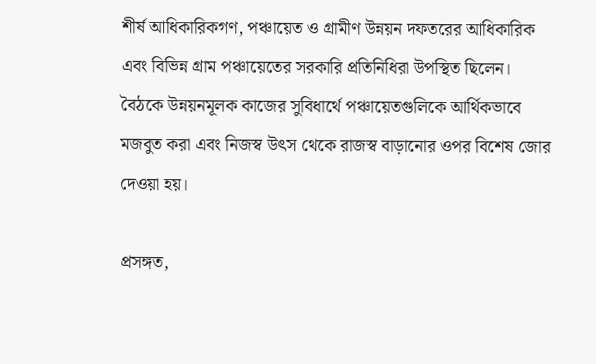শীর্ষ আধিকারিকগণ, পঞ্চায়েত ও গ্রামীণ উন্নয়ন দফতরের আধিকারিক এবং বিভিন্ন গ্রাম পঞ্চায়েতের সরকারি প্রতিনিধিরা উপস্থিত ছিলেন। বৈঠকে উন্নয়নমূলক কাজের সুবিধার্থে পঞ্চায়েতগুলিকে আর্থিকভাবে মজবুত করা এবং নিজস্ব উৎস থেকে রাজস্ব বাড়ানোর ওপর বিশেষ জোর দেওয়া হয়।

প্রসঙ্গত,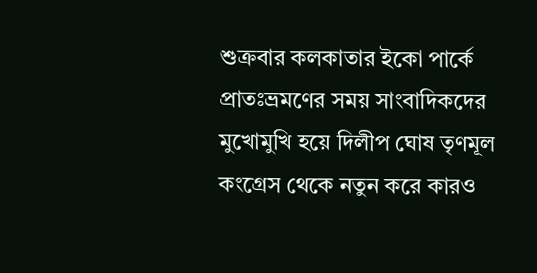শুক্রবার কলকাতার ইকো পার্কে প্রাতঃভ্রমণের সময় সাংবাদিকদের মুখোমুখি হয়ে দিলীপ ঘোষ তৃণমূল কংগ্রেস থেকে নতুন করে কারও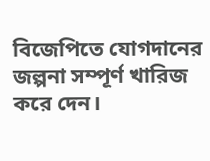বিজেপিতে যোগদানের জল্পনা সম্পূর্ণ খারিজ করে দেন।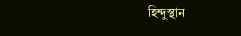হিন্দুস্থান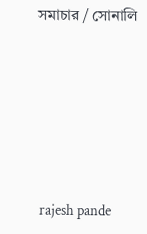সমাচার / সোনালি






 rajesh pande